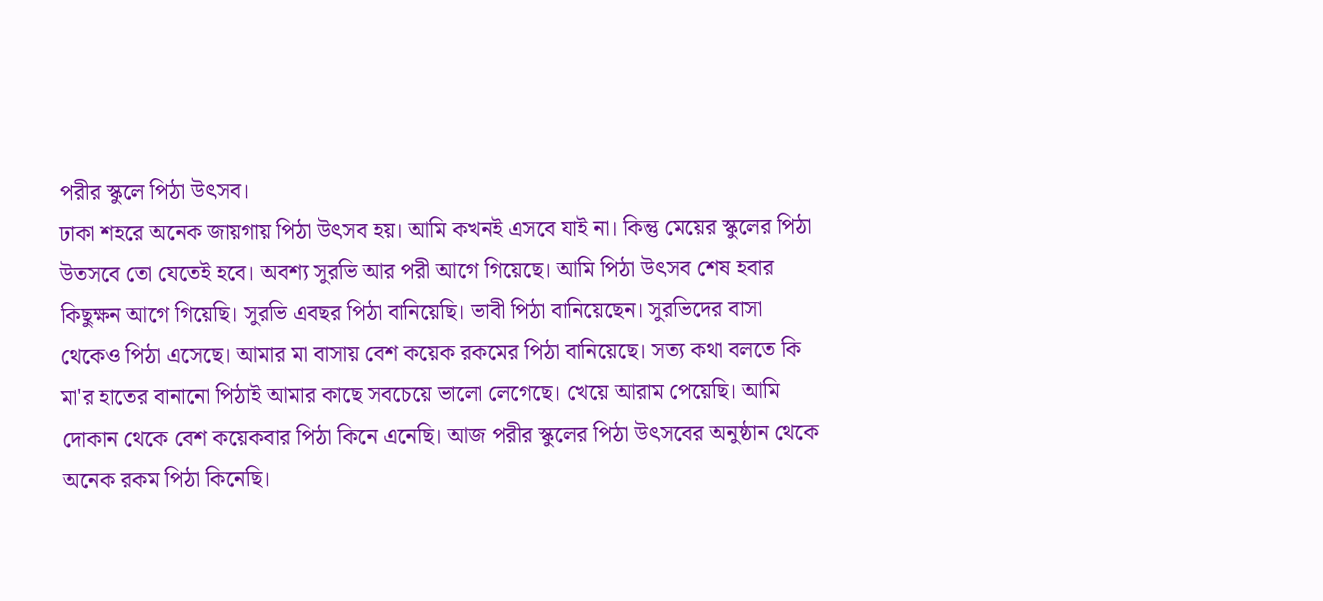পরীর স্কুলে পিঠা উৎসব।
ঢাকা শহরে অনেক জায়গায় পিঠা উৎসব হয়। আমি কখনই এসবে যাই না। কিন্তু মেয়ের স্কুলের পিঠা উতসবে তো যেতেই হবে। অবশ্য সুরভি আর পরী আগে গিয়েছে। আমি পিঠা উৎসব শেষ হবার কিছুক্ষন আগে গিয়েছি। সুরভি এবছর পিঠা বানিয়েছি। ভাবী পিঠা বানিয়েছেন। সুরভিদের বাসা থেকেও পিঠা এসেছে। আমার মা বাসায় বেশ কয়েক রকমের পিঠা বানিয়েছে। সত্য কথা বলতে কি মা'র হাতের বানানো পিঠাই আমার কাছে সবচেয়ে ভালো লেগেছে। খেয়ে আরাম পেয়েছি। আমি দোকান থেকে বেশ কয়েকবার পিঠা কিনে এনেছি। আজ পরীর স্কুলের পিঠা উৎসবের অনুষ্ঠান থেকে অনেক রকম পিঠা কিনেছি।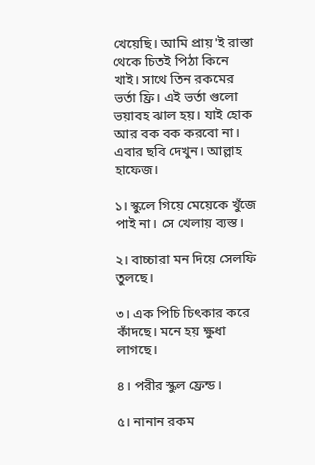খেয়েছি। আমি প্রায়'ই রাস্তা থেকে চিতই পিঠা কিনে খাই। সাথে তিন রকমের ভর্তা ফ্রি। এই ভর্তা গুলো ভয়াবহ ঝাল হয়। যাই হোক আর বক বক করবো না। এবার ছবি দেখুন। আল্লাহ হাফেজ।

১। স্কুলে গিয়ে মেয়েকে খুঁজে পাই না। সে খেলায় ব্যস্ত।

২। বাচ্চারা মন দিয়ে সেলফি তুলছে।

৩। এক পিচি চিৎকার করে কাঁদছে। মনে হয় ক্ষুধা লাগছে।

৪। পরীর স্কুল ফ্রেন্ড।

৫। নানান রকম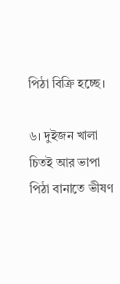পিঠা বিক্রি হচ্ছে।

৬। দুইজন খালা চিতই আর ভাপা পিঠা বানাতে ভীষণ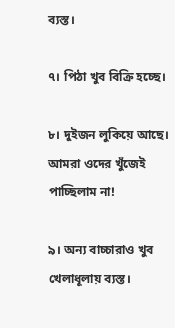ব্যস্ত।

৭। পিঠা খুব বিক্রি হচ্ছে।

৮। দুইজন লুকিয়ে আছে। আমরা ওদের খুঁজেই পাচ্ছিলাম না!

৯। অন্য বাচ্চারাও খুব খেলাধূলায় ব্যস্ত।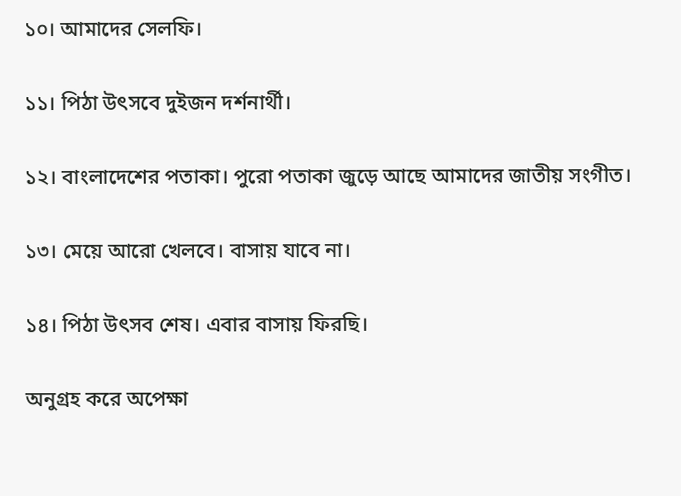১০। আমাদের সেলফি।

১১। পিঠা উৎসবে দুইজন দর্শনার্থী।

১২। বাংলাদেশের পতাকা। পুরো পতাকা জুড়ে আছে আমাদের জাতীয় সংগীত।

১৩। মেয়ে আরো খেলবে। বাসায় যাবে না।

১৪। পিঠা উৎসব শেষ। এবার বাসায় ফিরছি।

অনুগ্রহ করে অপেক্ষা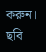করুন। ছবি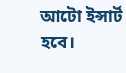আটো ইন্সার্ট হবে।